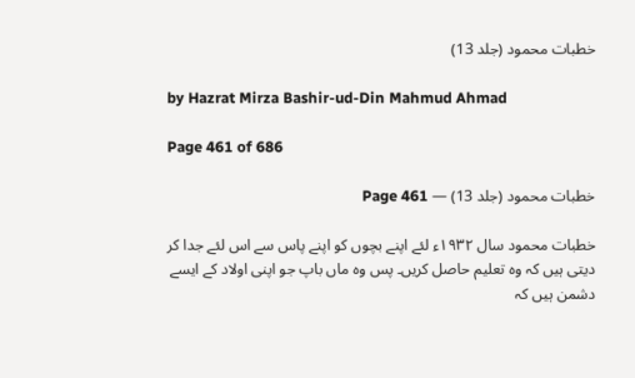خطبات محمود (جلد 13)

by Hazrat Mirza Bashir-ud-Din Mahmud Ahmad

Page 461 of 686

خطبات محمود (جلد 13) — Page 461

خطبات محمود سال ۱۹۳۲ء لئے اپنے بچوں کو اپنے پاس سے اس لئے جدا کر دیتی ہیں کہ وہ تعلیم حاصل کریں۔ پس وہ ماں باپ جو اپنی اولاد کے ایسے دشمن ہیں کہ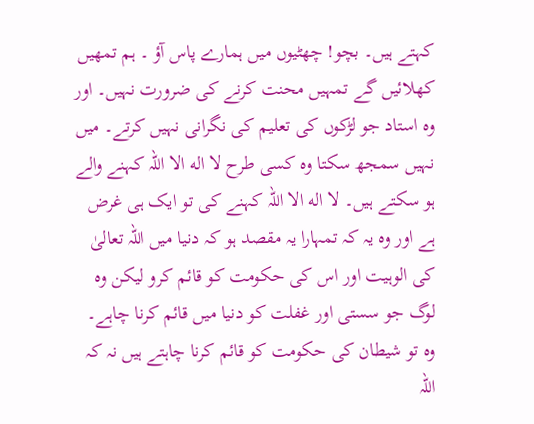کہتے ہیں۔ بچو! چھٹیوں میں ہمارے پاس آؤ ۔ ہم تمھیں کھلائیں گے تمہیں محنت کرنے کی ضرورت نہیں۔ اور وہ استاد جو لڑکوں کی تعلیم کی نگرانی نہیں کرتے۔ میں نہیں سمجھ سکتا وہ کسی طرح لا اله الا اللہ کہنے والے ہو سکتے ہیں۔ لا اله الا اللہ کہنے کی تو ایک ہی غرض ہے اور وہ یہ کہ تمہارا یہ مقصد ہو کہ دنیا میں اللہ تعالیٰ کی الوہیت اور اس کی حکومت کو قائم کرو لیکن وہ لوگ جو سستی اور غفلت کو دنیا میں قائم کرنا چاہے۔ وہ تو شیطان کی حکومت کو قائم کرنا چاہتے ہیں نہ کہ اللہ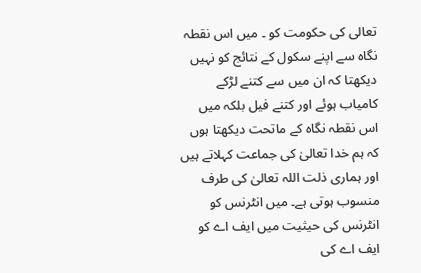تعالی کی حکومت کو ۔ میں اس نقطہ نگاہ سے اپنے سکول کے نتائج کو نہیں دیکھتا کہ ان میں سے کتنے لڑکے کامیاب ہوئے اور کتنے فیل بلکہ میں اس نقطہ نگاہ کے ماتحت دیکھتا ہوں کہ ہم خدا تعالیٰ کی جماعت کہلاتے ہیں اور ہماری ذلت اللہ تعالیٰ کی طرف منسوب ہوتی ہے۔ میں انٹرنس کو انٹرنس کی حیثیت میں ایف اے کو ایف اے کی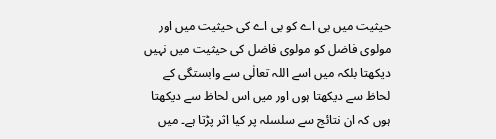حیثیت میں بی اے کو بی اے کی حیثیت میں اور مولوی فاضل کو مولوی فاضل کی حیثیت میں نہیں دیکھتا بلکہ میں اسے اللہ تعالٰی سے وابستگی کے لحاظ سے دیکھتا ہوں اور میں اس لحاظ سے دیکھتا ہوں کہ ان نتائج سے سلسلہ پر کیا اثر پڑتا ہے۔ میں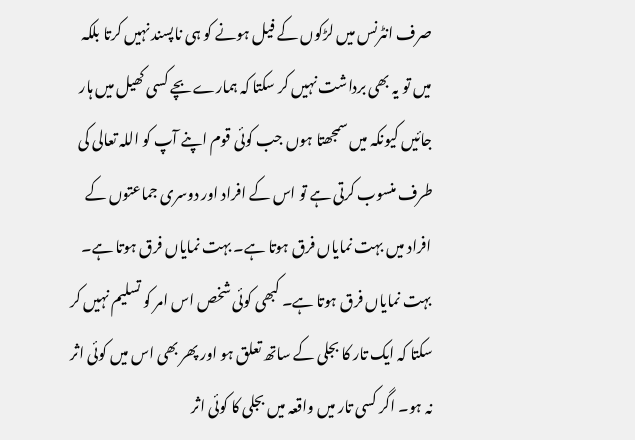صرف انٹرنس میں لڑکوں کے فیل ہونے کو ہی ناپسند نہیں کرتا بلکہ میں تو یہ بھی برداشت نہیں کر سکتا کہ ہمارے بچے کسی کھیل میں ہار جائیں کیونکہ میں سمجھتا ہوں جب کوئی قوم اپنے آپ کو اللہ تعالی کی طرف منسوب کرتی ہے تو اس کے افراد اور دوسری جماعتوں کے افراد میں بہت نمایاں فرق ہوتا ہے۔ بہت نمایاں فرق ہوتا ہے۔ بہت نمایاں فرق ہوتا ہے۔ کبھی کوئی شخص اس امر کو تسلیم نہیں کر سکتا کہ ایک تار کا بجلی کے ساتھ تعلق ہو اور پھر بھی اس میں کوئی اثر نہ ہو۔ اگر کسی تار میں واقعہ میں بجلی کا کوئی اثر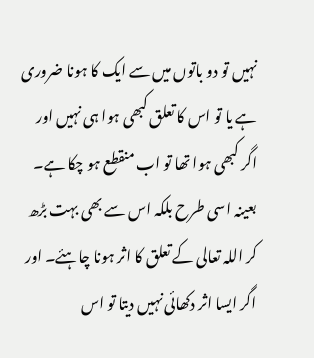نہیں تو دو باتوں میں سے ایک کا ہونا ضروری ہے یا تو اس کا تعلق کبھی ہوا ہی نہیں اور اگر کبھی ہوا تھا تو اب منقطع ہو چکا ہے۔ بعینہ اسی طرح بلکہ اس سے بھی بہت بڑھ کر اللہ تعالی کے تعلق کا اثر ہونا چاہئے۔ اور اگر ایسا اثر دکھائی نہیں دیتا تو اس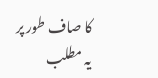کا صاف طور پر یہ مطلب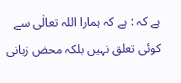ہے کہ : ہے کہ ہمارا اللہ تعالٰی سے کوئی تعلق نہیں بلکہ محض زبانی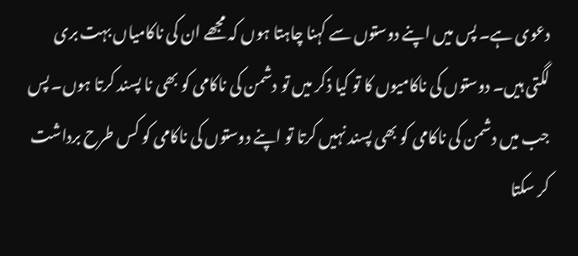دعوی ہے۔ پس میں اپنے دوستوں سے کہنا چاہتا ہوں کہ مجھے ان کی ناکامیاں بہت بری لگتی ہیں۔ دوستوں کی ناکامیوں کا تو کیا ذکر میں تو دشمن کی ناکامی کو بھی نا پسند کرتا ہوں۔ پس جب میں دشمن کی ناکامی کو بھی پسند نہیں کرتا تو اپنے دوستوں کی ناکامی کو کس طرح برداشت کر سکتا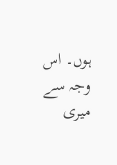ہوں۔ اس وجہ سے میری